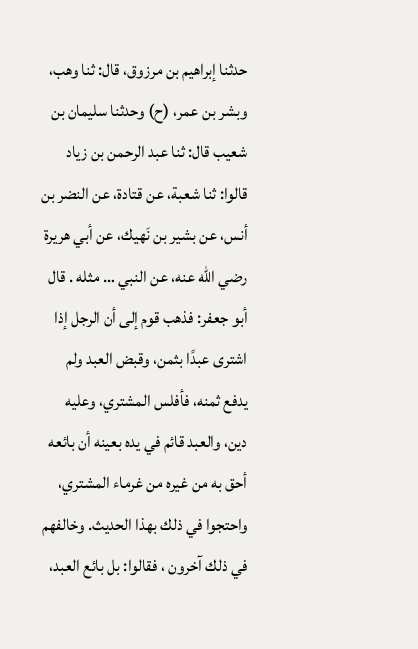حدثنا إبراهيم بن مرزوق، قال: ثنا وهب، وبشر بن عمر، (ح) وحدثنا سليمان بن شعيب قال: ثنا عبد الرحمن بن زياد قالوا: ثنا شعبة، عن قتادة، عن النضر بن أنس، عن بشير بن نَهيك، عن أبي هريرة رضي الله عنه، عن النبي … مثله . قال أبو جعفر: فذهب قوم إلى أن الرجل إذا اشترى عبدًا بثمن، وقبض العبد ولم يدفع ثمنه، فأفلس المشتري، وعليه دين، والعبد قائم في يده بعينه أن بائعه أحق به من غيره من غرماء المشتري، واحتجوا في ذلك بهذا الحديث. وخالفهم في ذلك آخرون ، فقالوا: بل بائع العبد،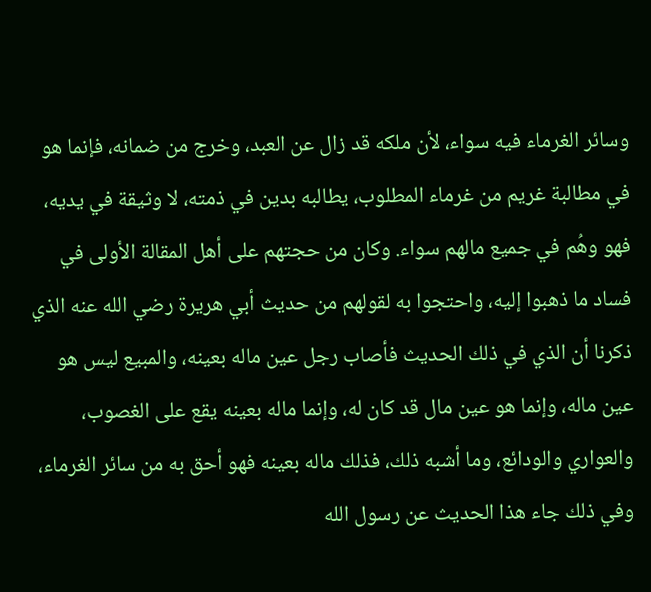وسائر الغرماء فيه سواء، لأن ملكه قد زال عن العبد، وخرج من ضمانه، فإنما هو في مطالبة غريم من غرماء المطلوب، يطالبه بدين في ذمته، لا وثيقة في يديه، فهو وهُم في جميع مالهم سواء. وكان من حجتهم على أهل المقالة الأولى في فساد ما ذهبوا إليه، واحتجوا به لقولهم من حديث أبي هريرة رضي الله عنه الذي ذكرنا أن الذي في ذلك الحديث فأصاب رجل عين ماله بعينه، والمبيع ليس هو عين ماله، وإنما هو عين مال قد كان له، وإنما ماله بعينه يقع على الغصوب، والعواري والودائع، وما أشبه ذلك، فذلك ماله بعينه فهو أحق به من سائر الغرماء، وفي ذلك جاء هذا الحديث عن رسول الله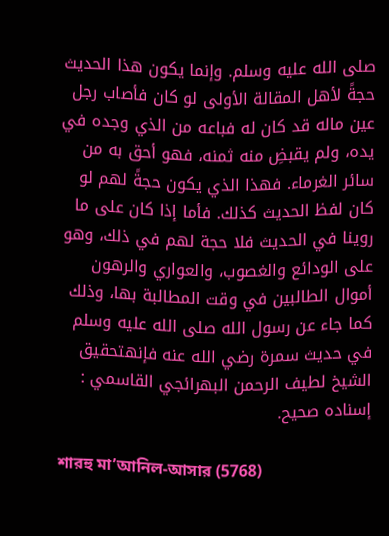صلى الله عليه وسلم. وإنما يكون هذا الحديث حجةً لأهل المقالة الأولى لو كان فأصاب رجل عين ماله قد كان له فباعه من الذي وجده في يده، ولم يقبضِ منه ثمنه، فهو أحق به من سائر الغرماء. فهذا الذي يكون حجةً لهم لو كان لفظ الحديث كذلك. فأما إذا كان على ما روينا في الحديث فلا حجة لهم في ذلك، وهو على الودائع والغصوب، والعواري والرهون أموال الطالبين في وقت المطالبة بها، وذلك كما جاء عن رسول الله صلى الله عليه وسلم في حديث سمرة رضي الله عنه فإنهتحقيق الشيخ لطيف الرحمن البهرائجي القاسمي : إسناده صحيح.

শারহু মা’আনিল-আসার (5768)